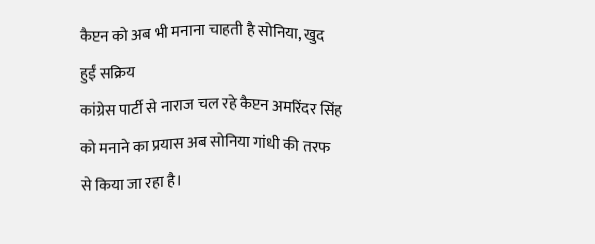कैप्टन को अब भी मनाना चाहती है सोनिया, खुद हुईं सक्रिय
कांग्रेस पार्टी से नाराज चल रहे कैप्टन अमरिंदर सिंह को मनाने का प्रयास अब सोनिया गांधी की तरफ से किया जा रहा है।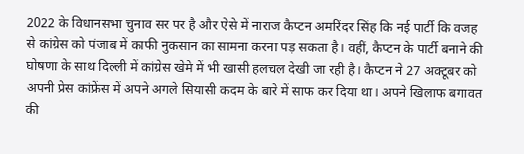2022 के विधानसभा चुनाव सर पर है और ऐसे में नाराज कैप्टन अमरिंदर सिंह कि नई पार्टी कि वजह से कांग्रेस को पंजाब में काफी नुकसान का सामना करना पड़ सकता है। वहीं, कैप्टन के पार्टी बनाने की घोषणा के साथ दिल्ली में कांग्रेस खेमे में भी खासी हलचल देखी जा रही है। कैप्टन ने 27 अक्टूबर को अपनी प्रेस कांफ्रेंस में अपने अगले सियासी कदम के बारे में साफ कर दिया था। अपने खिलाफ बगावत की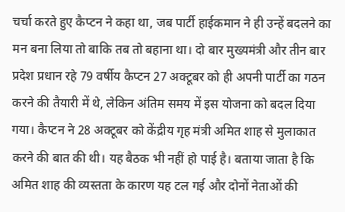चर्चा करते हुए कैप्टन ने कहा था, जब पार्टी हाईकमान ने ही उन्हें बदलने का मन बना लिया तो बाकि तब तो बहाना था। दो बार मुख्यमंत्री और तीन बार प्रदेश प्रधान रहे 79 वर्षीय कैप्टन 27 अक्टूबर को ही अपनी पार्टी का गठन करने की तैयारी में थे, लेकिन अंतिम समय में इस योजना को बदल दिया गया। कैप्टन ने 28 अक्टूबर को केंद्रीय गृह मंत्री अमित शाह से मुलाकात करने की बात की थी। यह बैठक भी नहीं हो पाई है। बताया जाता है कि अमित शाह की व्यस्तता के कारण यह टल गई और दोनों नेताओं की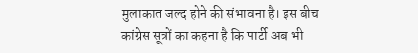मुलाकात जल्द होने की संभावना है। इस बीच कांग्रेस सूत्रों का कहना है कि पार्टी अब भी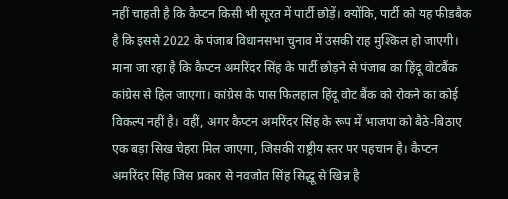नहीं चाहती है कि कैप्टन किसी भी सूरत में पार्टी छोड़ें। क्योंकि, पार्टी को यह फीडबैक है कि इससे 2022 के पंजाब विधानसभा चुनाव में उसकी राह मुश्किल हो जाएगी। माना जा रहा है कि कैप्टन अमरिंदर सिंह के पार्टी छोड़ने से पंजाब का हिंदू वोटबैंक कांग्रेस से हिल जाएगा। कांग्रेस के पास फिलहाल हिंदू वोट बैंक को रोकने का कोई विकल्प नहीं है। वहीं, अगर कैप्टन अमरिंदर सिंह के रूप में भाजपा को बैठे-बिठाए एक बड़ा सिख चेहरा मिल जाएगा, जिसकी राष्ट्रीय स्तर पर पहचान है। कैप्टन अमरिंदर सिंह जिस प्रकार से नवजोत सिंह सिद्धू से खिन्न है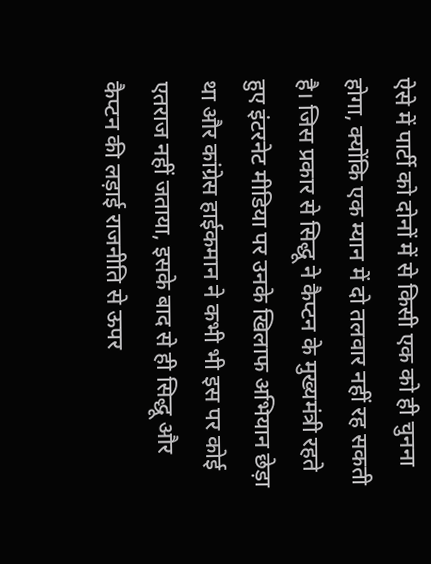ऐसे में पार्टी को दोनों में से किसी एक को ही चुनना होगा, क्योंकि एक म्यान में दो तलवार नहीं रह सकती है। जिस प्रकार से सिद्धू ने कैप्टन के मुख्यमंत्री रहते हुए इंटरनेट मीडिया पर उनके खिलाफ अभियान छेड़ा था और कांग्रेस हाईकमान ने कभी भी इस पर कोई एतराज नहीं जताया, इसके बाद से ही सिद्धू और कैप्टन की लड़ाई राजनीति से ऊपर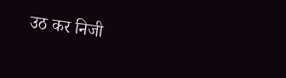उठ कर निजी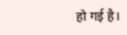हो गई है।